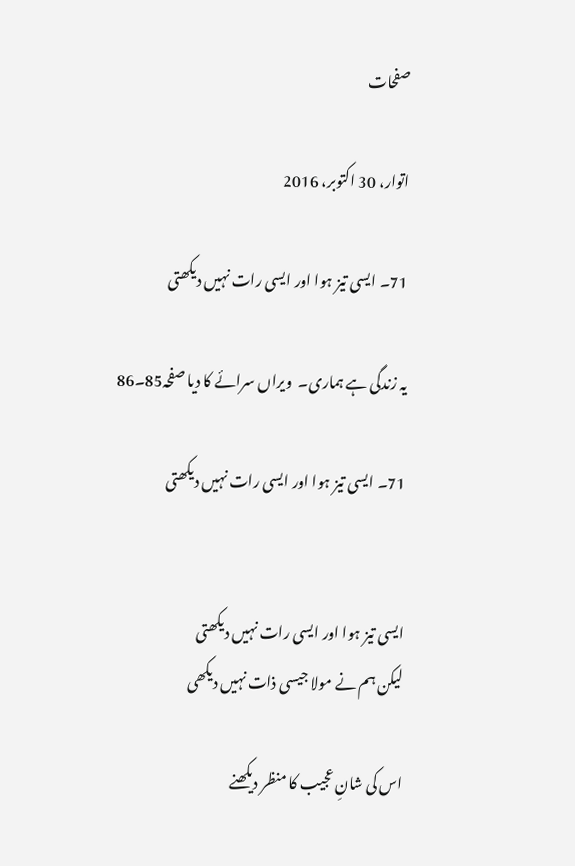صفحات

اتوار، 30 اکتوبر، 2016

71۔ ایسی تیز ہوا اور ایسی رات نہیں دیکھتی

یہ زندگی ہے ہماری۔  ویراں سرائے کا دیا صفحہ85۔86

71۔ ایسی تیز ہوا اور ایسی رات نہیں دیکھتی


ایسی تیز ہوا اور ایسی رات نہیں دیکھتی
لیکن ہم نے مولا جیسی ذات نہیں دیکھی

اس کی شانِ عجیب کا منظر دیکھنے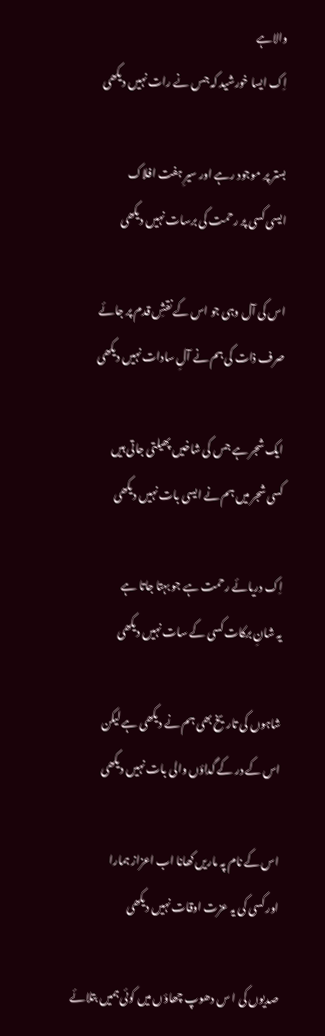والاہے
اِک ایسا خورشید کہ جس نے رات نہیں دیکھی

بستر پر موجود رہے اور سیرِ ہفت افلاک
ایسی کسی پر رحمت کی برسات نہیں دیکھی

اس کی آل وہی جو اس کے نقشِ قدم پر جائے
صرف ذات کی ہم نے آلِ سادات نہیں دیکھی

ایک شجر ہے جس کی شاخیں پھیلتی جاتی ہیں
کسی شجر میں ہم نے ایسی بات نہیں دیکھی

اِک دریائے رحمت ہے جو بہتا جاتا ہے
یہ شانِ برکات کسی کے سات نہیں دیکھی

شاہوں کی تاریخ بھی ہم نے دیکھی ہے لیکن
اس کے در کے گداؤں والی بات نہیں دیکھی

اس کے نام پہ ماریں کھانا اب اعزاز ہمارا
اور کسی کی یہ عزت اوقات نہیں دیکھی

صدیوں کی ا س دھوپ چھاؤں میں کوئی ہمیں بتلائے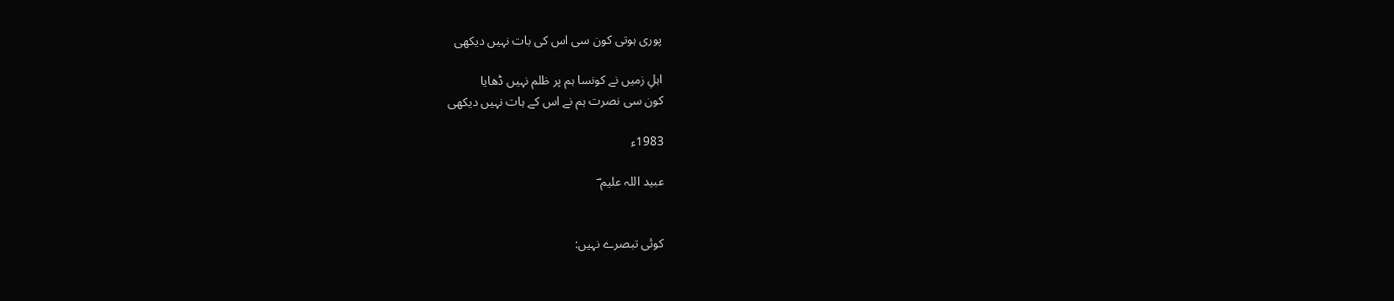پوری ہوتی کون سی اس کی بات نہیں دیکھی

اہلِ زمیں نے کونسا ہم پر ظلم نہیں ڈھایا
کون سی نصرت ہم نے اس کے ہات نہیں دیکھی

1983ء

عبید اللہ علیم ؔ


کوئی تبصرے نہیں: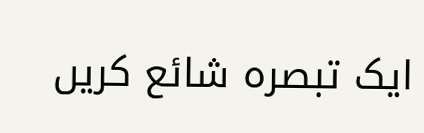ایک تبصرہ شائع کریں